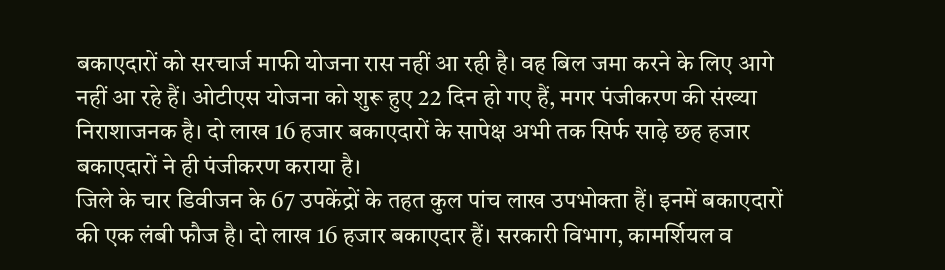बकाएदारों को सरचार्ज माफी योजना रास नहीं आ रही है। वह बिल जमा करने के लिए आगे नहीं आ रहे हैं। ओटीएस योजना को शुरू हुए 22 दिन हो गए हैं, मगर पंजीकरण की संख्या निराशाजनक है। दो लाख 16 हजार बकाएदारों के सापेक्ष अभी तक सिर्फ साढ़े छह हजार बकाएदारों ने ही पंजीकरण कराया है।
जिले के चार डिवीजन के 67 उपकेंद्रों के तहत कुल पांच लाख उपभोक्ता हैं। इनमें बकाएदारों की एक लंबी फौज है। दो लाख 16 हजार बकाएदार हैं। सरकारी विभाग, कामर्शियल व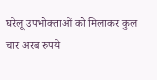घरेलू उपभोक्ताओं को मिलाकर कुल चार अरब रुपये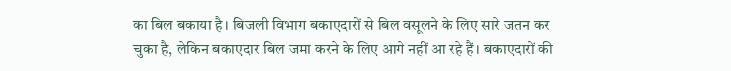का बिल बकाया है। बिजली विभाग बकाएदारों से बिल वसूलने के लिए सारे जतन कर चुका है, लेकिन बकाएदार बिल जमा करने के लिए आगे नहीं आ रहे हैं। बकाएदारों की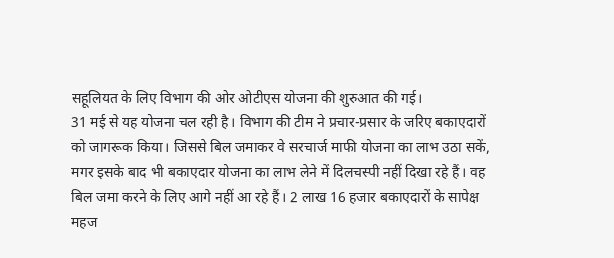सहूलियत के लिए विभाग की ओर ओटीएस योजना की शुरुआत की गई।
31 मई से यह योजना चल रही है। विभाग की टीम ने प्रचार-प्रसार के जरिए बकाएदारों को जागरूक किया। जिससे बिल जमाकर वे सरचार्ज माफी योजना का लाभ उठा सकें, मगर इसके बाद भी बकाएदार योजना का लाभ लेने में दिलचस्पी नहीं दिखा रहे हैं। वह बिल जमा करने के लिए आगे नहीं आ रहे हैं। 2 लाख 16 हजार बकाएदारों के सापेक्ष महज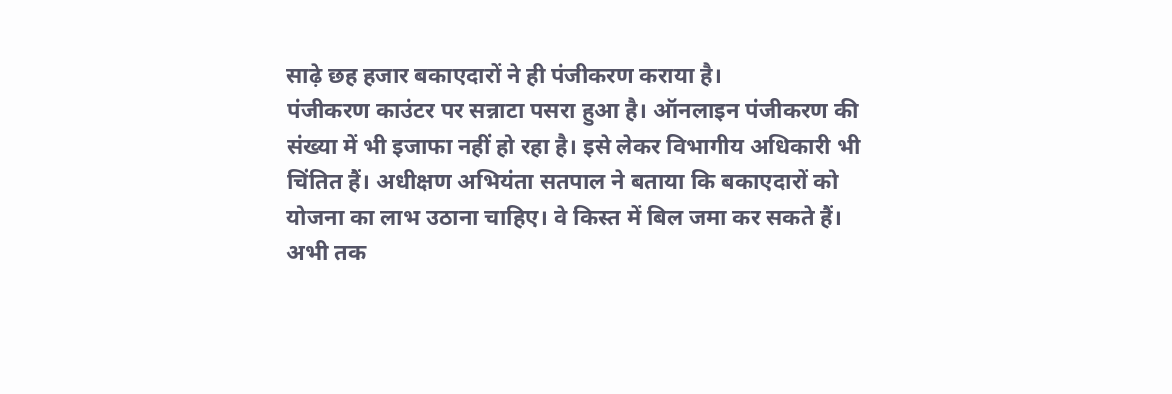साढ़े छह हजार बकाएदारों ने ही पंजीकरण कराया है।
पंजीकरण काउंटर पर सन्नाटा पसरा हुआ है। ऑनलाइन पंजीकरण की संख्या में भी इजाफा नहीं हो रहा है। इसे लेकर विभागीय अधिकारी भी चिंतित हैं। अधीक्षण अभियंता सतपाल ने बताया कि बकाएदारों को योजना का लाभ उठाना चाहिए। वे किस्त में बिल जमा कर सकते हैं। अभी तक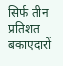सिर्फ तीन प्रतिशत बकाएदारों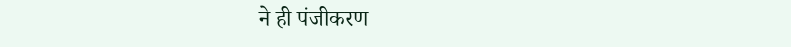ने ही पंजीकरण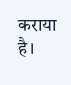कराया है।